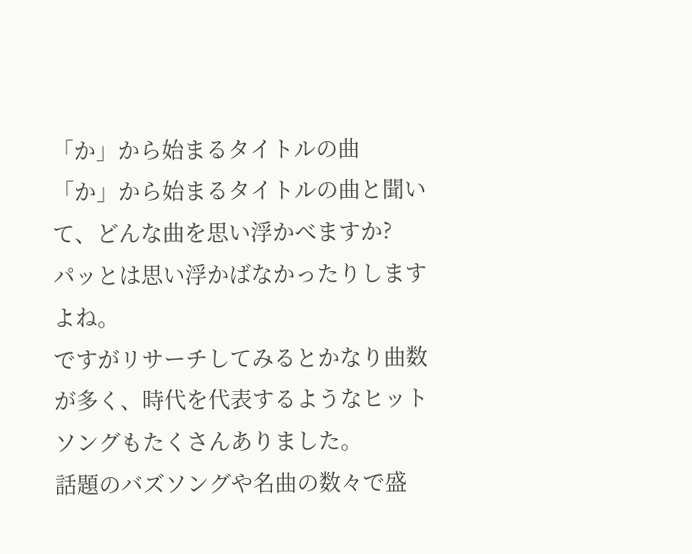「か」から始まるタイトルの曲
「か」から始まるタイトルの曲と聞いて、どんな曲を思い浮かべますか?
パッとは思い浮かばなかったりしますよね。
ですがリサーチしてみるとかなり曲数が多く、時代を代表するようなヒットソングもたくさんありました。
話題のバズソングや名曲の数々で盛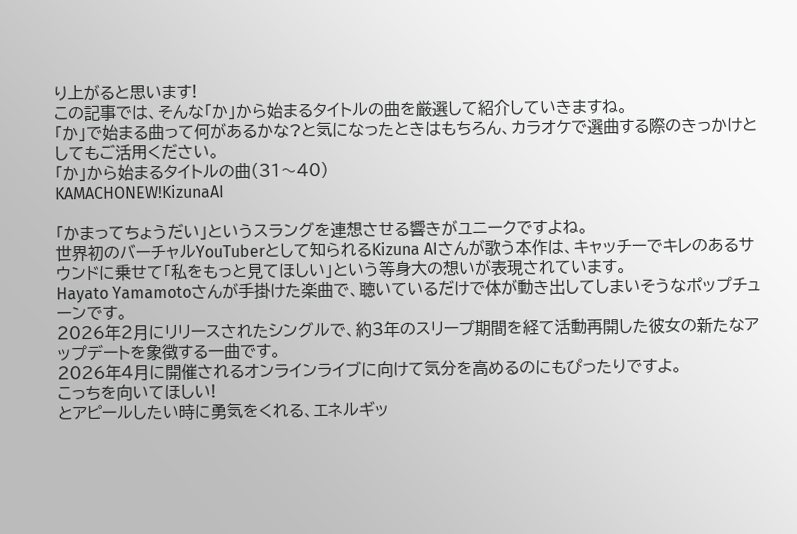り上がると思います!
この記事では、そんな「か」から始まるタイトルの曲を厳選して紹介していきますね。
「か」で始まる曲って何があるかな?と気になったときはもちろん、カラオケで選曲する際のきっかけとしてもご活用ください。
「か」から始まるタイトルの曲(31〜40)
KAMACHONEW!KizunaAI

「かまってちょうだい」というスラングを連想させる響きがユニークですよね。
世界初のバーチャルYouTuberとして知られるKizuna AIさんが歌う本作は、キャッチーでキレのあるサウンドに乗せて「私をもっと見てほしい」という等身大の想いが表現されています。
Hayato Yamamotoさんが手掛けた楽曲で、聴いているだけで体が動き出してしまいそうなポップチューンです。
2026年2月にリリースされたシングルで、約3年のスリープ期間を経て活動再開した彼女の新たなアップデートを象徴する一曲です。
2026年4月に開催されるオンラインライブに向けて気分を高めるのにもぴったりですよ。
こっちを向いてほしい!
とアピールしたい時に勇気をくれる、エネルギッ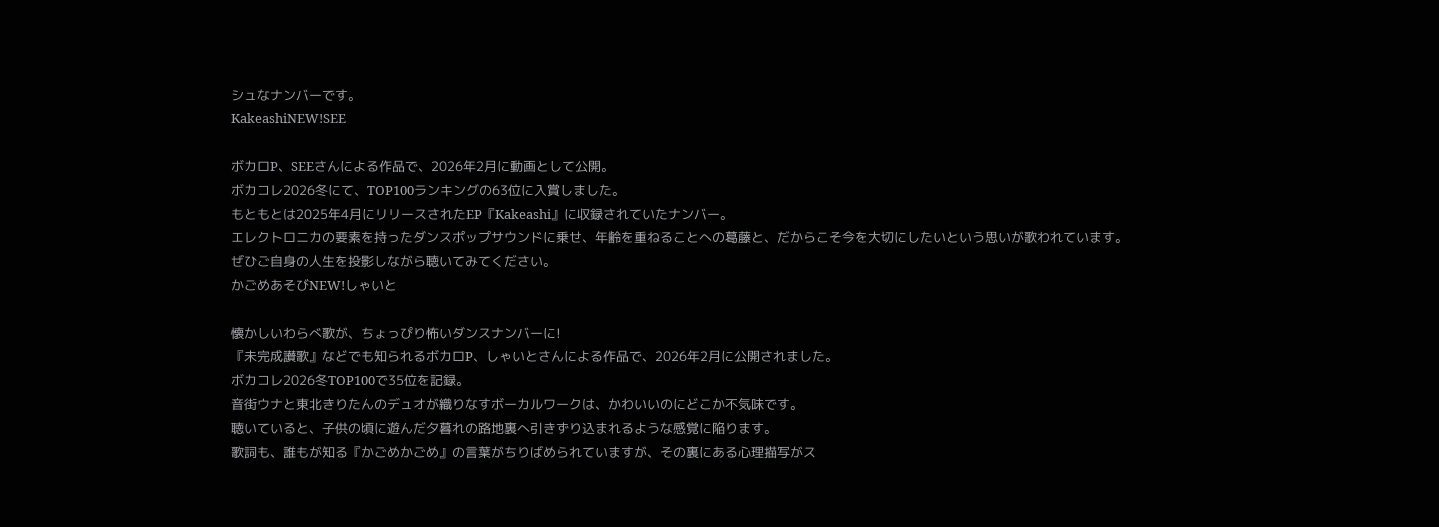シュなナンバーです。
KakeashiNEW!SEE

ボカロP、SEEさんによる作品で、2026年2月に動画として公開。
ボカコレ2026冬にて、TOP100ランキングの63位に入賞しました。
もともとは2025年4月にリリースされたEP『Kakeashi』に収録されていたナンバー。
エレクトロニカの要素を持ったダンスポップサウンドに乗せ、年齢を重ねることへの葛藤と、だからこそ今を大切にしたいという思いが歌われています。
ぜひご自身の人生を投影しながら聴いてみてください。
かごめあそびNEW!しゃいと

懐かしいわらべ歌が、ちょっぴり怖いダンスナンバーに!
『未完成讃歌』などでも知られるボカロP、しゃいとさんによる作品で、2026年2月に公開されました。
ボカコレ2026冬TOP100で35位を記録。
音街ウナと東北きりたんのデュオが織りなすボーカルワークは、かわいいのにどこか不気味です。
聴いていると、子供の頃に遊んだ夕暮れの路地裏へ引きずり込まれるような感覚に陥ります。
歌詞も、誰もが知る『かごめかごめ』の言葉がちりばめられていますが、その裏にある心理描写がス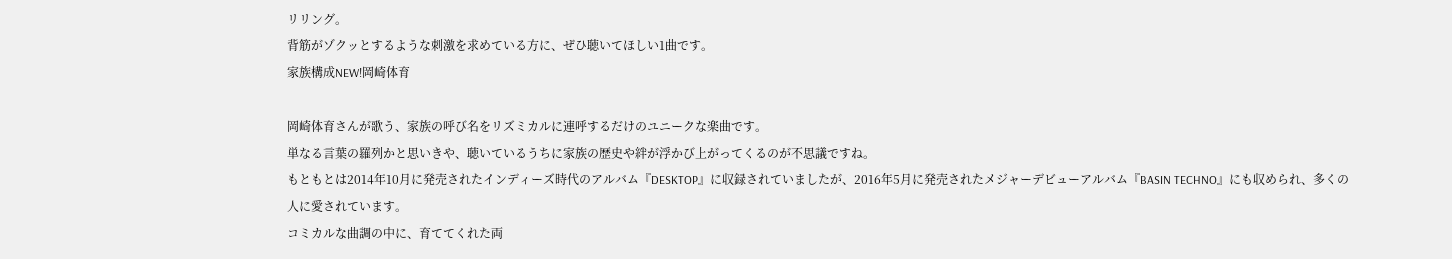リリング。
背筋がゾクッとするような刺激を求めている方に、ぜひ聴いてほしい1曲です。
家族構成NEW!岡崎体育

岡崎体育さんが歌う、家族の呼び名をリズミカルに連呼するだけのユニークな楽曲です。
単なる言葉の羅列かと思いきや、聴いているうちに家族の歴史や絆が浮かび上がってくるのが不思議ですね。
もともとは2014年10月に発売されたインディーズ時代のアルバム『DESKTOP』に収録されていましたが、2016年5月に発売されたメジャーデビューアルバム『BASIN TECHNO』にも収められ、多くの人に愛されています。
コミカルな曲調の中に、育ててくれた両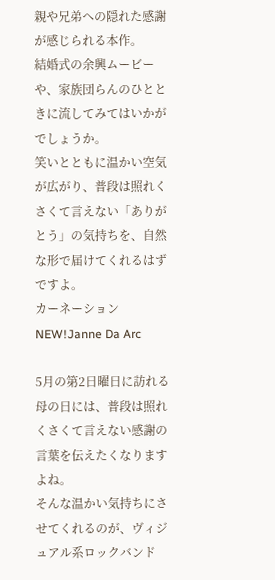親や兄弟への隠れた感謝が感じられる本作。
結婚式の余興ムービーや、家族団らんのひとときに流してみてはいかがでしょうか。
笑いとともに温かい空気が広がり、普段は照れくさくて言えない「ありがとう」の気持ちを、自然な形で届けてくれるはずですよ。
カーネーションNEW!Janne Da Arc

5月の第2日曜日に訪れる母の日には、普段は照れくさくて言えない感謝の言葉を伝えたくなりますよね。
そんな温かい気持ちにさせてくれるのが、ヴィジュアル系ロックバンド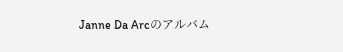Janne Da Arcのアルバム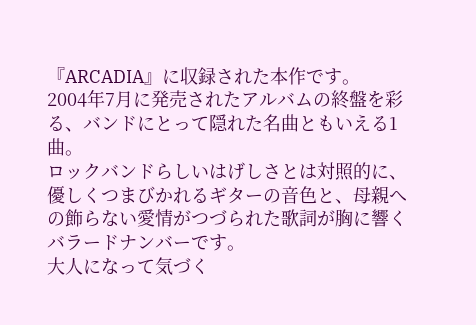『ARCADIA』に収録された本作です。
2004年7月に発売されたアルバムの終盤を彩る、バンドにとって隠れた名曲ともいえる1曲。
ロックバンドらしいはげしさとは対照的に、優しくつまびかれるギターの音色と、母親への飾らない愛情がつづられた歌詞が胸に響くバラードナンバーです。
大人になって気づく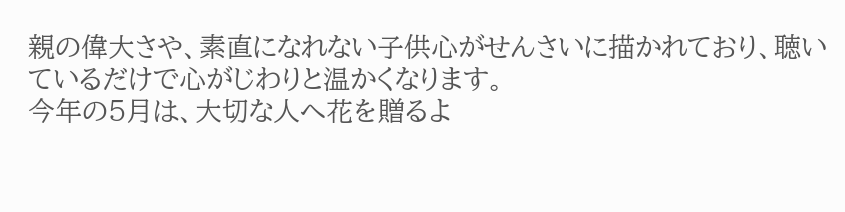親の偉大さや、素直になれない子供心がせんさいに描かれており、聴いているだけで心がじわりと温かくなります。
今年の5月は、大切な人へ花を贈るよ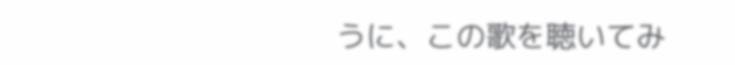うに、この歌を聴いてみ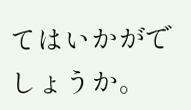てはいかがでしょうか。